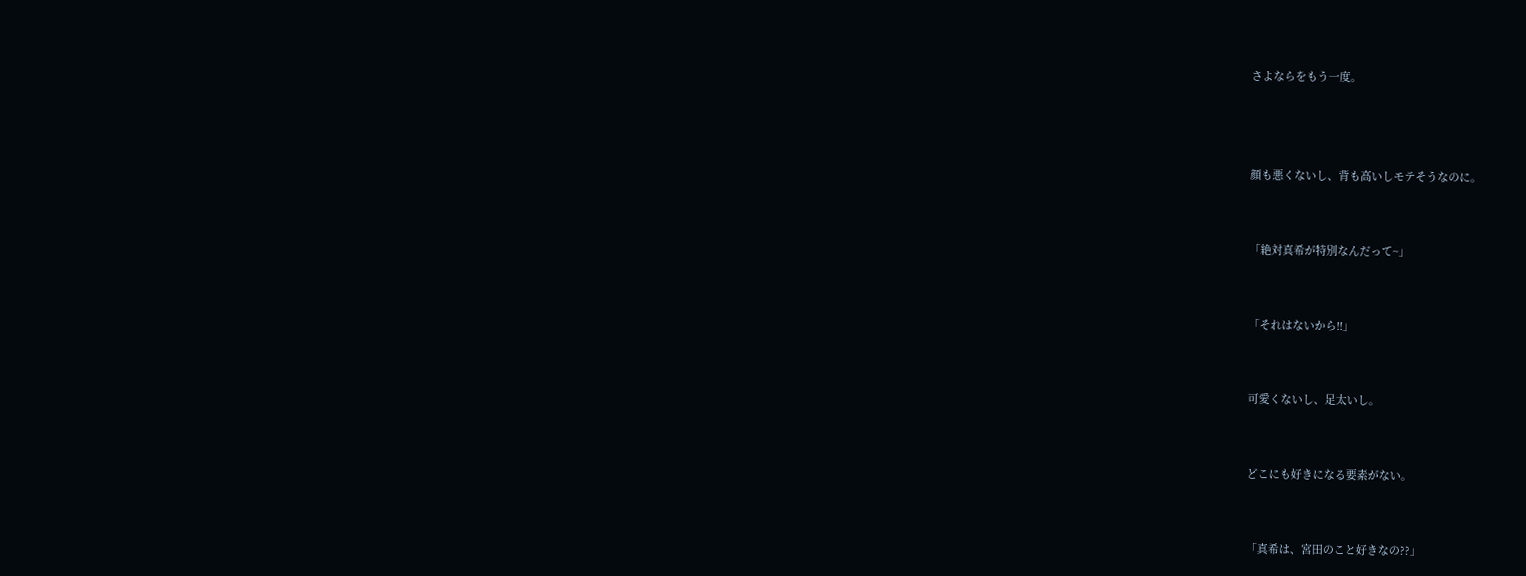さよならをもう一度。



顔も悪くないし、背も高いしモテそうなのに。


「絶対真希が特別なんだって~」


「それはないから!!」


可愛くないし、足太いし。


どこにも好きになる要素がない。


「真希は、宮田のこと好きなの??」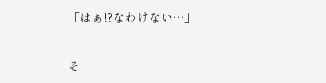「はぁ!?なわけない…」


そ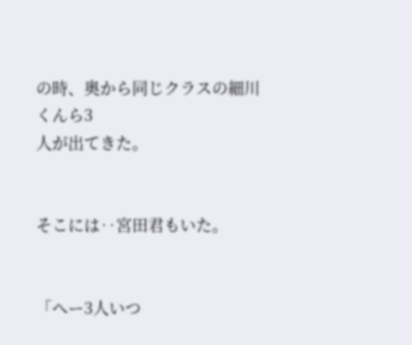の時、奥から同じクラスの細川くんら3
人が出てきた。


そこには‥宮田君もいた。


「へー3人いつ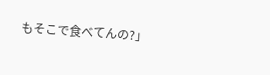もそこで食べてんの?」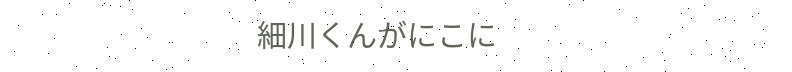細川くんがにこに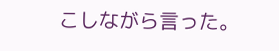こしながら言った。